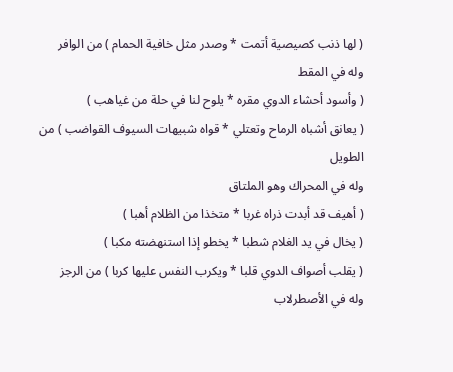( لها ذنب كصيصية أتمت * وصدر مثل خافية الحمام ) من الوافر
وله في المقط
( وأسود أحشاء الدوي مقره * يلوح لنا في حلة من غياهب )
( يعانق أشباه الرماح وتعتلي * قواه شبيهات السيوف القواضب ) من الطويل
وله في المحراك وهو الملتاق
( أهيف قد أبدت ذراه غربا * متخذا من الظلام أهبا )
( يخال في يد الغلام شطبا * يخطو إذا استنهضته مكبا )
( يقلب أصواف الدوي قلبا * ويكرب النفس عليها كربا ) من الرجز
وله في الأصطرلاب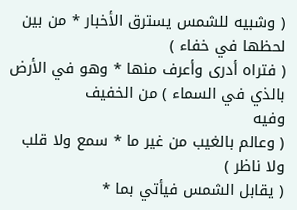( وشبيه للشمس يسترق الأخبار * من بين لحظها في خفاء )
( فتراه أدرى وأعرف منها * وهو في الأرض بالذي في السماء ) من الخفيف
وفيه
( وعالم بالغيب من غير ما * سمع ولا قلب ولا ناظر )
( يقابل الشمس فيأتي بما *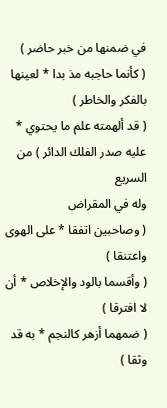في ضمنها من خبر حاضر )
( كأنما حاجبه مذ بدا * لعينها بالفكر والخاطر )
( قد ألهمته علم ما يحتوي * عليه صدر الفلك الدائر ) من السريع
وله في المقراض
( وصاحبين اتفقا * على الهوى واعتنقا )
( وأقسما بالود والإخلاص * أن لا افترقا )
( ضمهما أزهر كالنجم * به قد وثقا )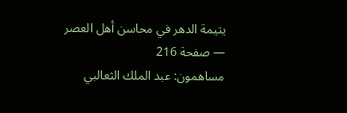يتيمة الدهر في محاسن أهل العصر — صفحة 216
مساهمون: عبد الملك الثعالبي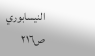النيسابوري
ص٢١٦